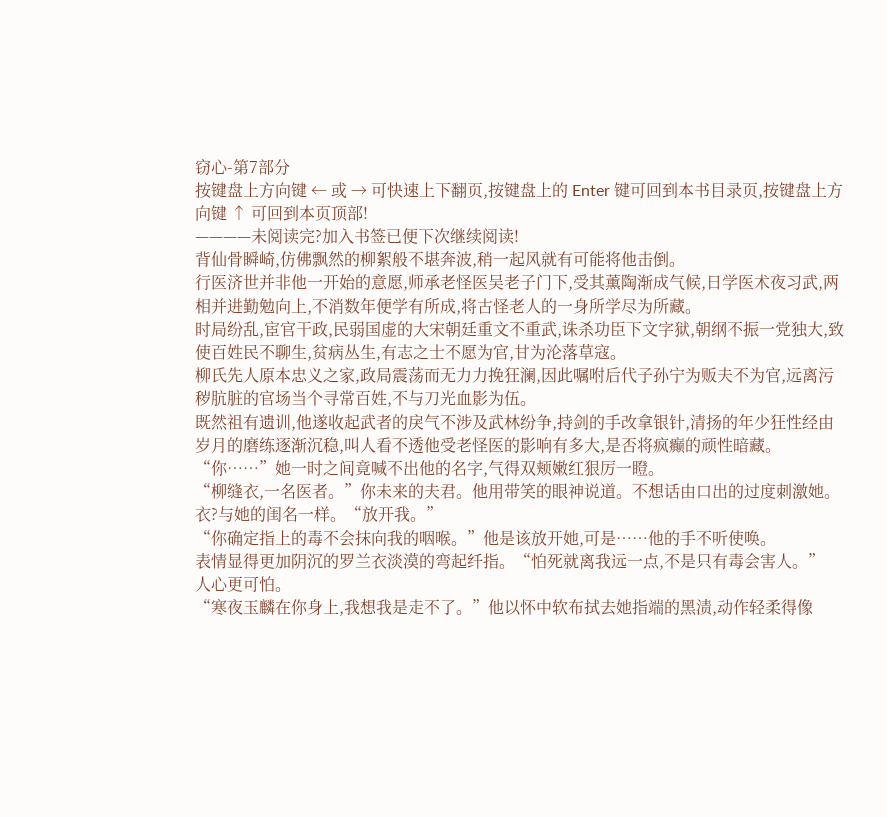窃心-第7部分
按键盘上方向键 ← 或 → 可快速上下翻页,按键盘上的 Enter 键可回到本书目录页,按键盘上方向键 ↑ 可回到本页顶部!
————未阅读完?加入书签已便下次继续阅读!
背仙骨瞬崎,仿佛飘然的柳絮般不堪奔波,稍一起风就有可能将他击倒。
行医济世并非他一开始的意愿,师承老怪医吴老子门下,受其薰陶渐成气候,日学医术夜习武,两相并进勤勉向上,不消数年便学有所成,将古怪老人的一身所学尽为所藏。
时局纷乱,宦官干政,民弱国虚的大宋朝廷重文不重武,诛杀功臣下文字狱,朝纲不振一党独大,致使百姓民不聊生,贫病丛生,有志之士不愿为官,甘为沦落草寇。
柳氏先人原本忠义之家,政局震荡而无力力挽狂澜,因此嘱咐后代子孙宁为贩夫不为官,远离污秽肮脏的官场当个寻常百姓,不与刀光血影为伍。
既然祖有遗训,他遂收起武者的戾气不涉及武林纷争,持剑的手改拿银针,清扬的年少狂性经由岁月的磨练逐渐沉稳,叫人看不透他受老怪医的影响有多大,是否将疯癫的顽性暗藏。
“你……”她一时之间竟喊不出他的名字,气得双颊嫩红狠厉一瞪。
“柳缝衣,一名医者。”你未来的夫君。他用带笑的眼神说道。不想话由口出的过度刺激她。
衣?与她的闺名一样。“放开我。”
“你确定指上的毒不会抹向我的咽喉。”他是该放开她,可是……他的手不听使唤。
表情显得更加阴沉的罗兰衣淡漠的弯起纤指。“怕死就离我远一点,不是只有毒会害人。”
人心更可怕。
“寒夜玉麟在你身上,我想我是走不了。”他以怀中软布拭去她指端的黑渍,动作轻柔得像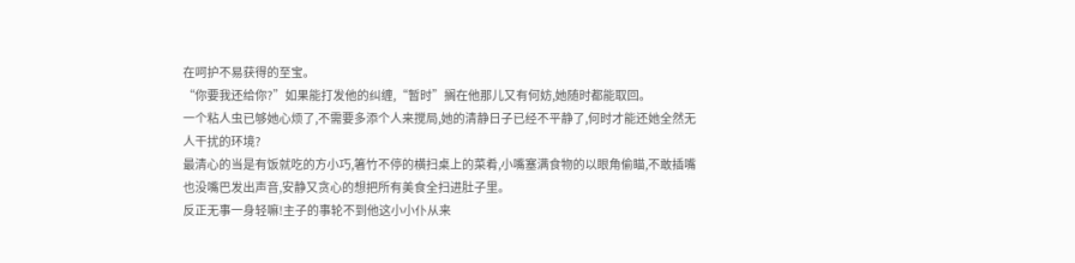在呵护不易获得的至宝。
“你要我还给你?”如果能打发他的纠缠,“暂时”搁在他那儿又有何妨,她随时都能取回。
一个粘人虫已够她心烦了,不需要多添个人来搅局,她的清静日子已经不平静了,何时才能还她全然无人干扰的环境?
最清心的当是有饭就吃的方小巧,箸竹不停的横扫桌上的菜肴,小嘴塞满食物的以眼角偷瞄,不敢插嘴也没嘴巴发出声音,安静又贪心的想把所有美食全扫进肚子里。
反正无事一身轻嘛!主子的事轮不到他这小小仆从来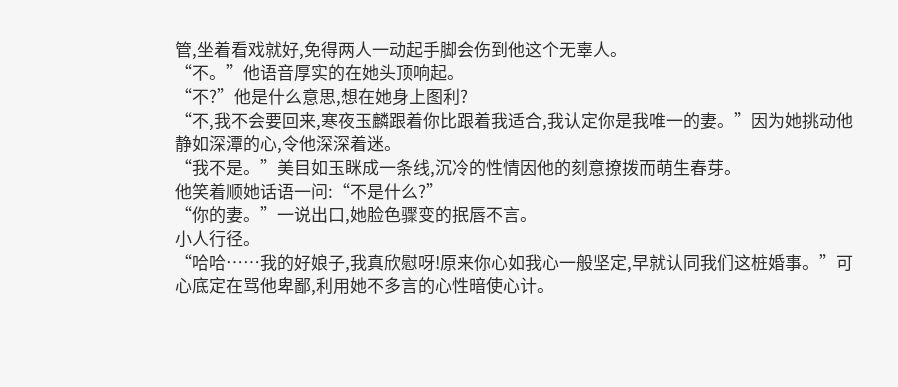管,坐着看戏就好,免得两人一动起手脚会伤到他这个无辜人。
“不。”他语音厚实的在她头顶响起。
“不?”他是什么意思,想在她身上图利?
“不,我不会要回来,寒夜玉麟跟着你比跟着我适合,我认定你是我唯一的妻。”因为她挑动他静如深潭的心,令他深深着迷。
“我不是。”美目如玉眯成一条线,沉冷的性情因他的刻意撩拨而萌生春芽。
他笑着顺她话语一问:“不是什么?”
“你的妻。”一说出口,她脸色骤变的抿唇不言。
小人行径。
“哈哈……我的好娘子,我真欣慰呀!原来你心如我心一般坚定,早就认同我们这桩婚事。”可心底定在骂他卑鄙,利用她不多言的心性暗使心计。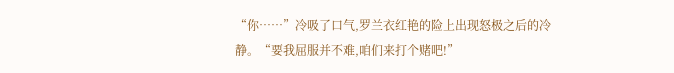“你……”冷吸了口气,罗兰衣红艳的险上出现怒极之后的冷静。“要我屈服并不难,咱们来打个赌吧!”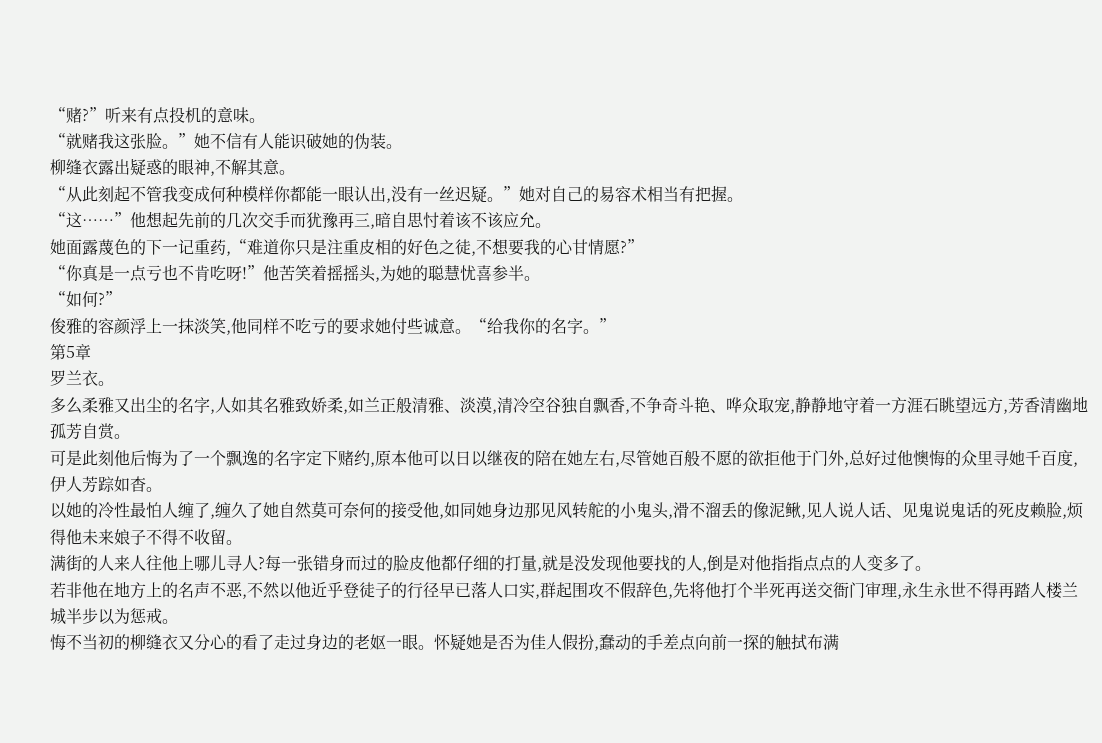“赌?”听来有点投机的意味。
“就赌我这张脸。”她不信有人能识破她的伪装。
柳缝衣露出疑惑的眼神,不解其意。
“从此刻起不管我变成何种模样你都能一眼认出,没有一丝迟疑。”她对自己的易容术相当有把握。
“这……”他想起先前的几次交手而犹豫再三,暗自思忖着该不该应允。
她面露蔑色的下一记重药,“难道你只是注重皮相的好色之徒,不想要我的心甘情愿?”
“你真是一点亏也不肯吃呀!”他苦笑着摇摇头,为她的聪慧忧喜参半。
“如何?”
俊雅的容颜浮上一抹淡笑,他同样不吃亏的要求她付些诚意。“给我你的名字。”
第5章
罗兰衣。
多么柔雅又出尘的名字,人如其名雅致娇柔,如兰正般清雅、淡漠,清冷空谷独自飘香,不争奇斗艳、哗众取宠,静静地守着一方涯石眺望远方,芳香清幽地孤芳自赏。
可是此刻他后悔为了一个飘逸的名字定下赌约,原本他可以日以继夜的陪在她左右,尽管她百般不愿的欲拒他于门外,总好过他懊悔的众里寻她千百度,伊人芳踪如杳。
以她的冷性最怕人缠了,缠久了她自然莫可奈何的接受他,如同她身边那见风转舵的小鬼头,滑不溜丢的像泥鳅,见人说人话、见鬼说鬼话的死皮赖脸,烦得他未来娘子不得不收留。
满街的人来人往他上哪儿寻人?每一张错身而过的脸皮他都仔细的打量,就是没发现他要找的人,倒是对他指指点点的人变多了。
若非他在地方上的名声不恶,不然以他近乎登徒子的行径早已落人口实,群起围攻不假辞色,先将他打个半死再送交衙门审理,永生永世不得再踏人楼兰城半步以为惩戒。
悔不当初的柳缝衣又分心的看了走过身边的老妪一眼。怀疑她是否为佳人假扮,蠢动的手差点向前一探的触拭布满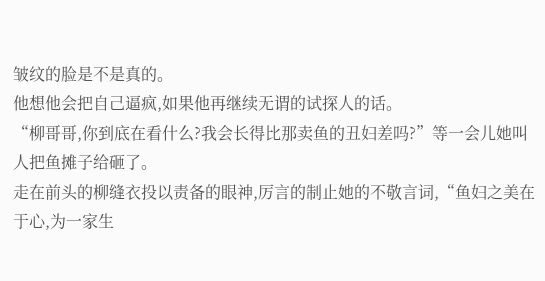皱纹的脸是不是真的。
他想他会把自己逼疯,如果他再继续无谓的试探人的话。
“柳哥哥,你到底在看什么?我会长得比那卖鱼的丑妇差吗?”等一会儿她叫人把鱼摊子给砸了。
走在前头的柳缝衣投以责备的眼神,厉言的制止她的不敬言词,“鱼妇之美在于心,为一家生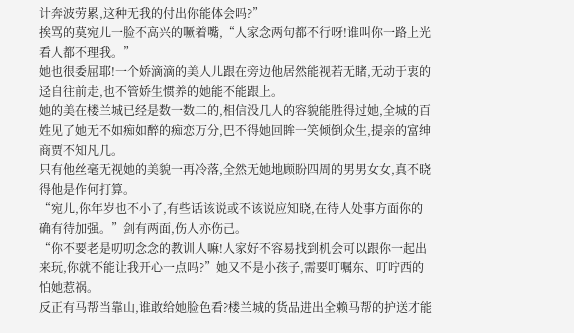计奔波劳累,这种无我的付出你能体会吗?”
挨骂的莫宛儿一脸不高兴的噘着嘴,“人家念两句都不行呀!谁叫你一路上光看人都不理我。”
她也很委屈耶!一个娇滴滴的美人儿跟在旁边他居然能视若无睹,无动于衷的迳自往前走,也不管娇生惯养的她能不能跟上。
她的美在楼兰城已经是数一数二的,相信没几人的容貌能胜得过她,全城的百姓见了她无不如痴如醉的痴恋万分,巴不得她回眸一笑倾倒众生,提亲的富绅商贾不知凡几。
只有他丝毫无视她的美貌一再冷落,全然无她地顾盼四周的男男女女,真不晓得他是作何打算。
“宛儿,你年岁也不小了,有些话该说或不该说应知晓,在待人处事方面你的确有待加强。”剑有两面,伤人亦伤己。
“你不要老是叨叨念念的教训人嘛!人家好不容易找到机会可以跟你一起出来玩,你就不能让我开心一点吗?”她又不是小孩子,需要叮嘱东、叮咛西的怕她惹祸。
反正有马帮当靠山,谁敢给她脸色看?楼兰城的货品进出全赖马帮的护送才能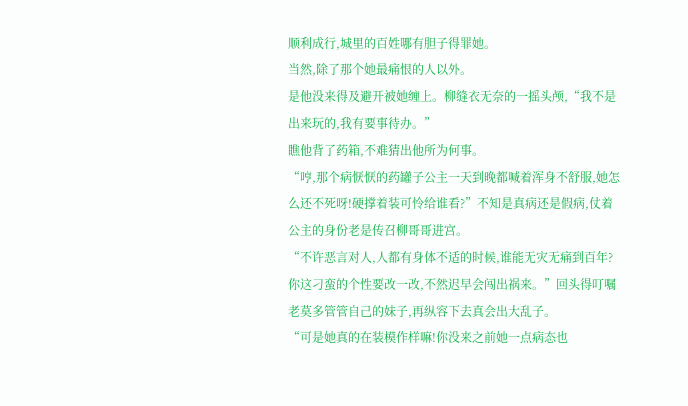顺利成行,城里的百姓哪有胆子得罪她。
当然,除了那个她最痛恨的人以外。
是他没来得及避开被她缠上。柳缝衣无奈的一摇头颅,“我不是出来玩的,我有要事待办。”
瞧他背了药箱,不难猜出他所为何事。
“哼,那个病恹恹的药罐子公主一天到晚都喊着浑身不舒服,她怎么还不死呀!硬撑着装可怜给谁看?”不知是真病还是假病,仗着公主的身份老是传召柳哥哥进宫。
“不许恶言对人,人都有身体不适的时候,谁能无灾无痛到百年?你这刁蛮的个性要改一改,不然迟早会闯出祸来。”回头得叮嘱老莫多管管自己的妹子,再纵容下去真会出大乱子。
“可是她真的在装模作样嘛!你没来之前她一点病态也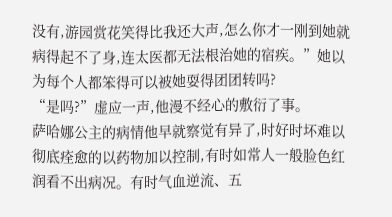没有,游园赏花笑得比我还大声,怎么你才一刚到她就病得起不了身,连太医都无法根治她的宿疾。”她以为每个人都笨得可以被她耍得团团转吗?
“是吗?”虚应一声,他漫不经心的敷衍了事。
萨哈娜公主的病情他早就察觉有异了,时好时坏难以彻底痊愈的以药物加以控制,有时如常人一般脸色红润看不出病况。有时气血逆流、五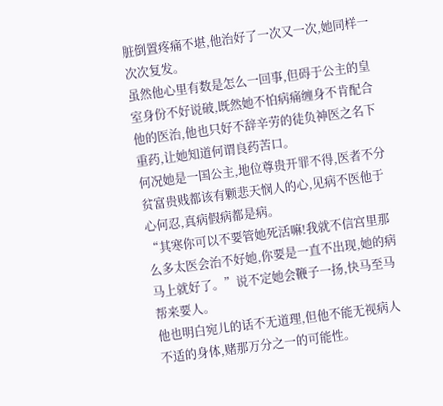脏倒置疼痛不堪,他治好了一次又一次,她同样一次次复发。
虽然他心里有数是怎么一回事,但碍于公主的皇室身份不好说破,既然她不怕病痛缠身不肯配合他的医治,他也只好不辞辛劳的徒负神医之名下重药,让她知道何谓良药苦口。
何况她是一国公主,地位尊贵开罪不得,医者不分贫富贵贱都该有颗悲天悯人的心,见病不医他于心何忍,真病假病都是病。
“其寒你可以不要管她死活嘛!我就不信宫里那么多太医会治不好她,你要是一直不出现,她的病马上就好了。”说不定她会鞭子一扬,快马至马帮来要人。
他也明白宛儿的话不无道理,但他不能无视病人不适的身体,赌那万分之一的可能性。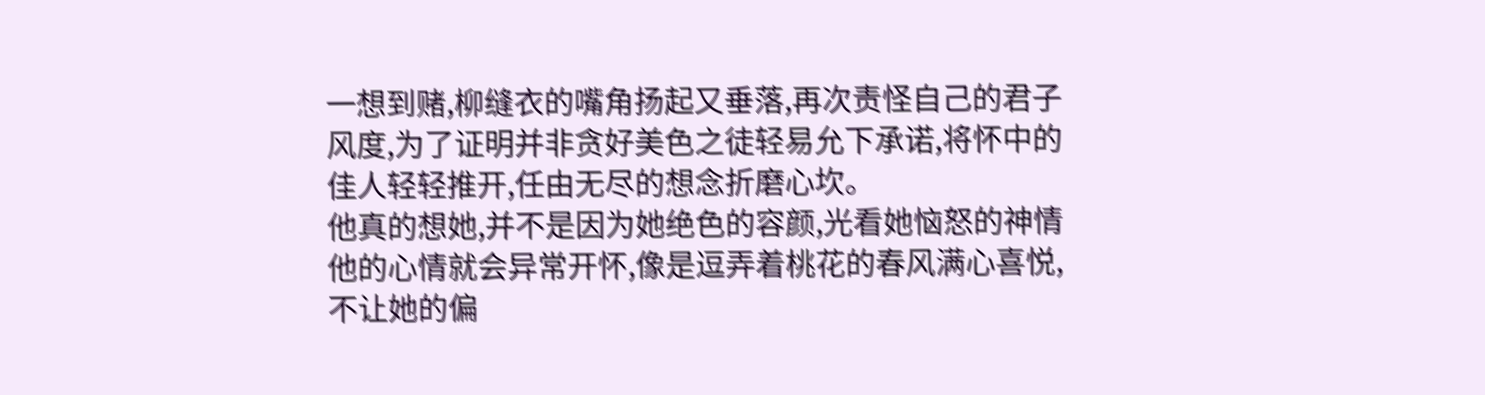一想到赌,柳缝衣的嘴角扬起又垂落,再次责怪自己的君子风度,为了证明并非贪好美色之徒轻易允下承诺,将怀中的佳人轻轻推开,任由无尽的想念折磨心坎。
他真的想她,并不是因为她绝色的容颜,光看她恼怒的神情他的心情就会异常开怀,像是逗弄着桃花的春风满心喜悦,不让她的偏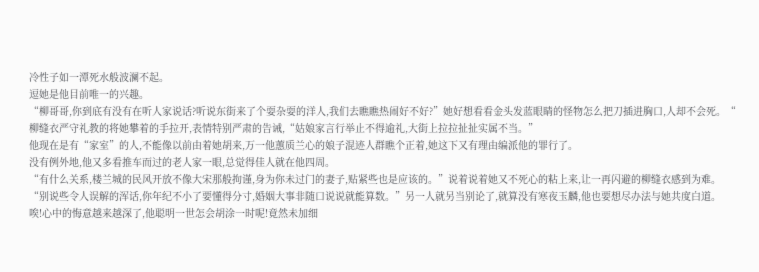冷性子如一潭死水般波澜不起。
逗她是他目前唯一的兴趣。
“柳哥哥,你到底有没有在听人家说话?听说东街来了个耍杂耍的洋人,我们去瞧瞧热闹好不好?”她好想看看金头发蓝眼睛的怪物怎么把刀插进胸口,人却不会死。“
柳缝衣严守礼教的将她攀着的手拉开,表情特别严肃的告诫,“姑娘家言行举止不得逾礼,大街上拉拉扯扯实属不当。”
他现在是有“家室”的人,不能像以前由着她胡来,万一他蕙质兰心的娘子混迹人群瞧个正着,她这下又有理由编派他的罪行了。
没有例外地,他又多看推车而过的老人家一眼,总觉得佳人就在他四周。
“有什么关系,楼兰城的民风开放不像大宋那般拘谨,身为你未过门的妻子,贴紧些也是应该的。”说着说着她又不死心的粘上来,让一再闪避的柳缝衣感到为难。
“别说些令人误解的浑话,你年纪不小了要懂得分寸,婚姻大事非随口说说就能算数。”另一人就另当别论了,就算没有寒夜玉麟,他也要想尽办法与她共度白道。
唉!心中的悔意越来越深了,他聪明一世怎会胡涂一时呢!竟然未加细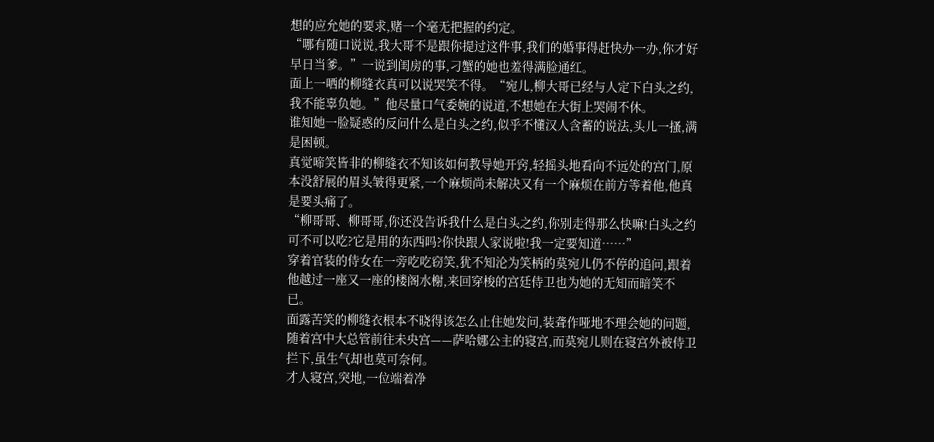想的应允她的要求,赌一个毫无把握的约定。
“哪有随口说说,我大哥不是跟你提过这件事,我们的婚事得赶快办一办,你才好早日当爹。”一说到闺房的事,刁蟹的她也羞得满脸通红。
面上一哂的柳缝衣真可以说哭笑不得。“宛儿,柳大哥已经与人定下白头之约,我不能辜负她。”他尽量口气委婉的说道,不想她在大街上哭闹不休。
谁知她一脸疑惑的反问什么是白头之约,似乎不懂汉人含蓄的说法,头儿一搔,满是困顿。
真觉啼笑皆非的柳缝衣不知该如何教导她开窍,轻摇头地看向不远处的宫门,原本没舒展的眉头皱得更紧,一个麻烦尚未解决又有一个麻烦在前方等着他,他真是要头痛了。
“柳哥哥、柳哥哥,你还没告诉我什么是白头之约,你别走得那么快嘛!白头之约可不可以吃?它是用的东西吗?你快跟人家说啦!我一定要知道……”
穿着官装的侍女在一旁吃吃窃笑,犹不知沦为笑柄的莫宛儿仍不停的追问,跟着他越过一座又一座的楼阁水榭,来回穿梭的宫廷侍卫也为她的无知而暗笑不已。
面露苦笑的柳缝衣根本不晓得该怎么止住她发问,装聋作哑地不理会她的问题,随着宫中大总管前往未央宫——萨哈娜公主的寝宫,而莫宛儿则在寝宫外被侍卫拦下,虽生气却也莫可奈何。
才人寝宫,突地,一位端着净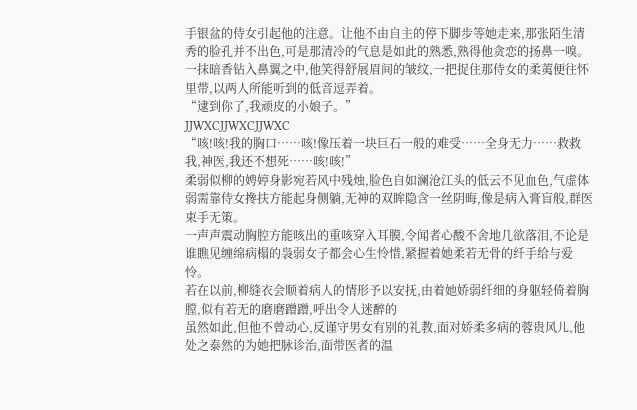手银盆的侍女引起他的注意。让他不由自主的停下脚步等她走来,那张陌生清秀的脸孔并不出色,可是那清冷的气息是如此的熟悉,熟得他贪恋的扬鼻一嗅。
一抹暗香钻入鼻翼之中,他笑得舒展眉间的皱纹,一把捉住那侍女的柔荑便往怀里带,以两人所能听到的低音逗弄着。
“逮到你了,我顽皮的小娘子。”
JJWXCJJWXCJJWXC
“咳!咳!我的胸口……咳!像压着一块巨石一般的难受……全身无力……救救我,神医,我还不想死……咳!咳!”
柔弱似柳的娉婷身影宛若风中残烛,脸色自如澜沧江头的低云不见血色,气虚体弱需靠侍女搀扶方能起身侧躺,无神的双眸隐含一丝阴晦,像是病入膏盲般,群医束手无策。
一声声震动胸腔方能咳出的重咳穿入耳膜,令闻者心酸不舍地几欲落泪,不论是谁瞧见缠绵病榻的袅弱女子都会心生怜惜,紧握着她柔若无骨的纤手给与爱怜。
若在以前,柳缝衣会顺着病人的情形予以安抚,由着她娇弱纤细的身躯轻倚着胸膛,似有若无的磨磨蹭蹭,呼出令人迷醉的
虽然如此,但他不曾动心,反谨守男女有别的礼教,面对娇柔多病的蓉贵风儿,他处之泰然的为她把脉诊治,面带医者的温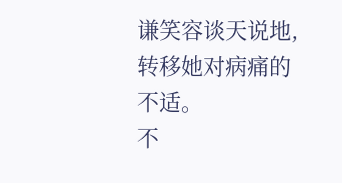谦笑容谈天说地,转移她对病痛的不适。
不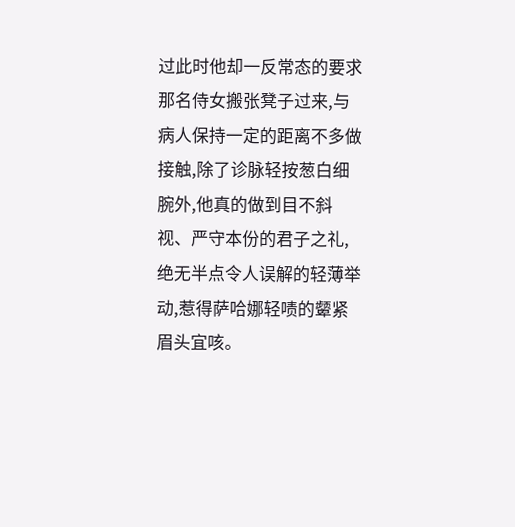过此时他却一反常态的要求那名侍女搬张凳子过来,与病人保持一定的距离不多做接触,除了诊脉轻按葱白细腕外,他真的做到目不斜视、严守本份的君子之礼,绝无半点令人误解的轻薄举动,惹得萨哈娜轻啧的颦紧眉头宜咳。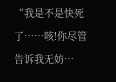“我是不是快死了……咳!你尽管告诉我无妨…